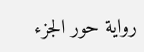رواية حور الجزء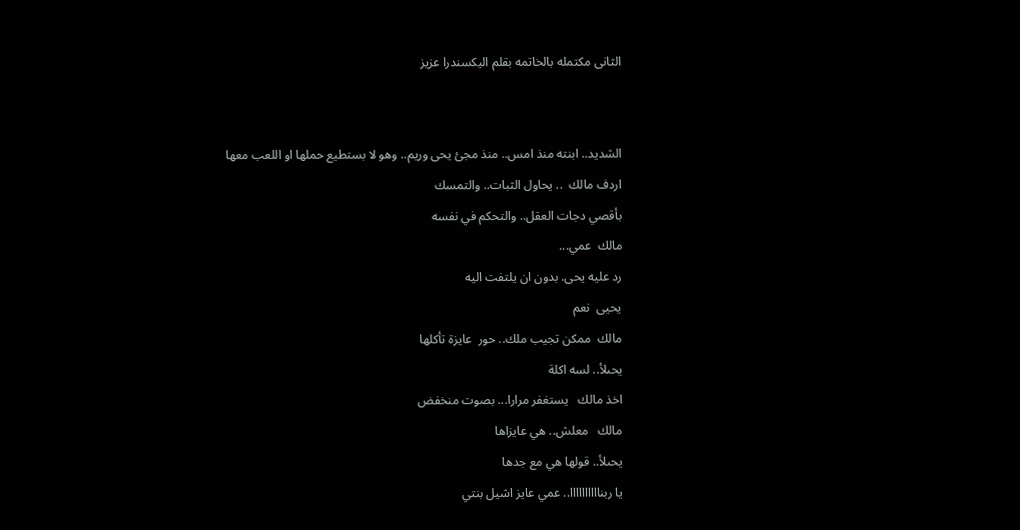الثانى مكتمله بالخاتمه بقلم اليكسندرا عزيز


الشديد.. ابنته منذ امس.. منذ مجئ يحى وريم.. وهو لا بستطيع حملها او اللعب معها
اردف مالك  .. يحاول الثبات.. والتمسك
بأقصي دجات العقل.. والتحكم في نفسه
مالك  عمي...
رد عليه يحى. بدون ان يلتفت اليه
يحيى  نعم
مالك  ممكن تجيب ملك.. حور  عايزة تأكلها
يحىلأ.. لسه اكلة
اخذ مالك   يستغفر مرارا... بصوت منخفض
مالك   معلش.. هي عايزاها
يحىلأ.. قولها هي مع جدها
يا ربناااااااااا.. عمي عايز اشيل بنتي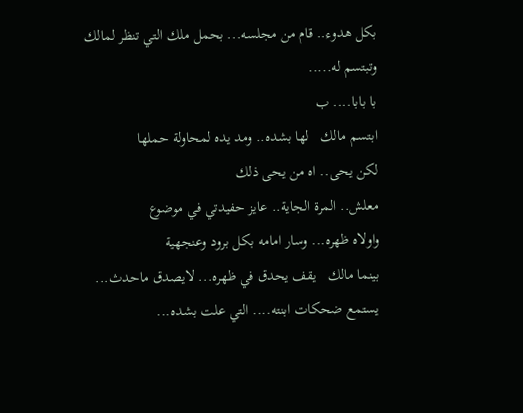بكل هدوء.. قام من مجلسه... بحمل ملك التي تنظر لمالك   وتبتسم له.....
با بابا.... ب
ابتسم مالك   لها بشده.. ومد يده لمحاولة حملها
لكن يحى.. اه من يحى ذلك
معلش.. المرة الجاية.. عايز حفيدتي في موضوع
واولاه ظهره... وسار امامه بكل برود وعنجهية
بينما مالك   يقف يحدق في ظهره... لايصدق ماحدث... يستمع ضحكات ابنته.... التي علت بشده...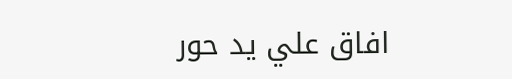افاق علي يد حور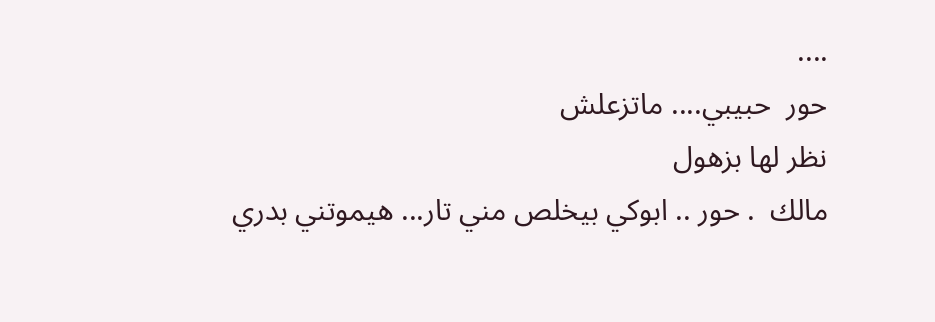....
حور  حبيبي.... ماتزعلش
نظر لها بزهول
مالك  . حور .. ابوكي بيخلص مني تار... هيموتني بدري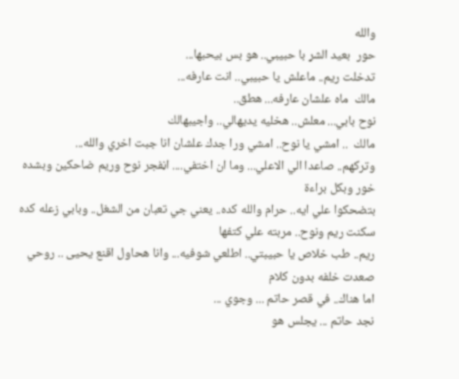والله
حور  بعيد الشړ با حبيبي.. هو بس بيحبها...
تدخلت ريم.. ماعلش يا حبيبي.. انت عارفه...
مالك  ماه علشان عارفه... هطق..
نوح بابي... معلش.. هخليه يديهالي.. واجيبهالك
مالك  .. امشي يا نوح.. امشي ورا جدك علشان انا جبت اخري والله...
وتركهم.. صاعدا الي الاعلي... وما ان اختفي.... اڼفجر نوح وريم ضاحكين وبشده
خور وبكل براءة
بتضحكوا علي ايه.. حرام والله كده.. يعني جي تعبان من الشغل.. وبابي زعله كده
سكنت ريم ونوح.. مربته علي كتفها
ريم.. طب خلاص يا حبيبتي.. اطلعي شوفيه... وانا هحاول اقنع يحيى .. روحي
صعدت خلفه بدون كلام
اما هناك.. في قصر حاتم ... وجوي ...
نجد حاتم ... يجلس هو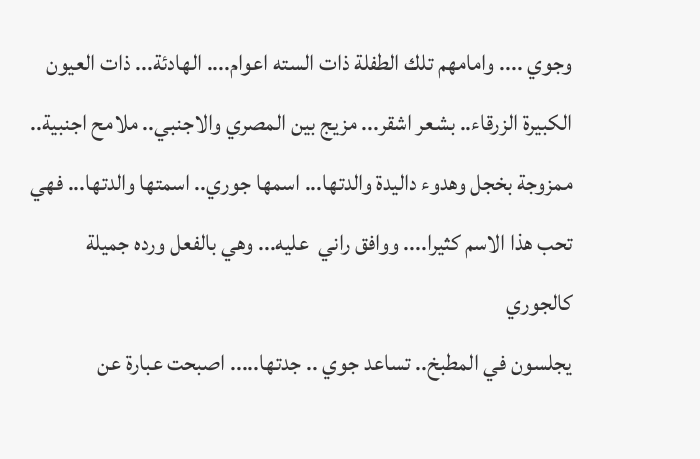وجوي .... وامامهم تلك الطفلة ذات السته اعوام.... الهادئة... ذات العيون الكبيرة الزرقاء.. بشعر اشقر... مزيج بين المصري والاجنبي.. ملامح اجنبية.. ممزوجة بخجل وهدوء داليدة والدتها... اسمها جوري.. اسمتها والدتها... فهي تحب هذا الاسم كثيرا.... ووافق راني  عليه... وهي بالفعل ورده جميلة كالجوري
يجلسون في المطبخ.. تساعد جوي .. جدتها..... اصبحت عبارة عن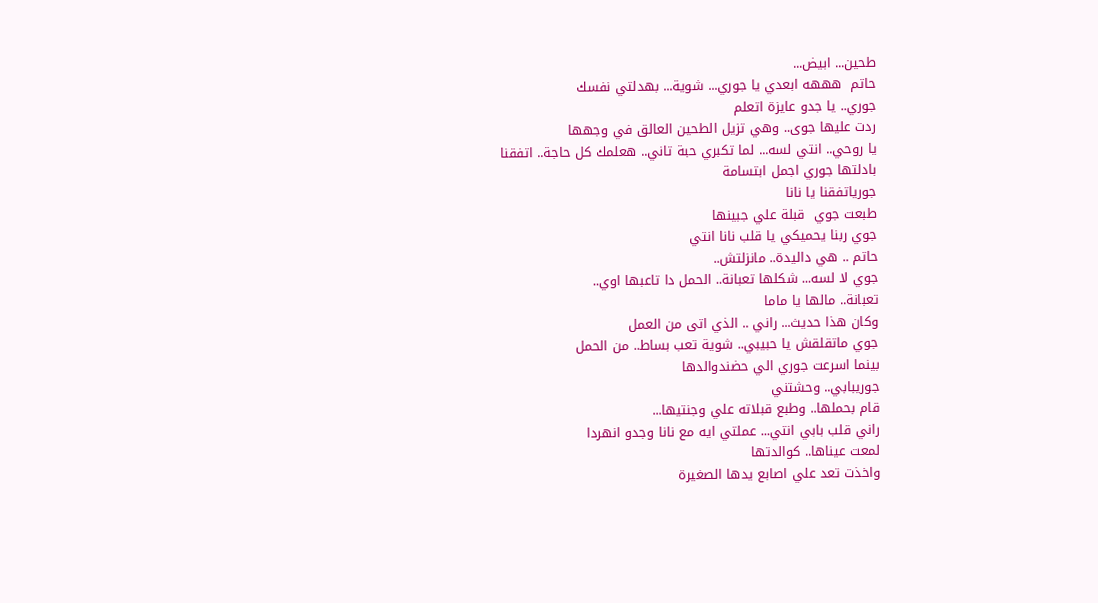طحين... ابيض...
حاتم  هههه ابعدي يا جوري... شوية... بهدلتي نفسك
جوري.. يا جدو عايزة اتعلم
ردت عليها جوى.. وهي تزيل الطحين العالق في وجهها
يا روحي.. انتي لسه... لما تكبري حبة تاني.. هعلمك كل حاجة.. اتفقنا
بادلتها جوري اجمل ابتسامة
جورياتفقنا يا نانا
طبعت جوي  قبلة علي جبينها
جوي ربنا يحميكي يا قلب نانا انتي
حاتم .. هي داليدة.. مانزلتش..
جوي لا لسه... شكلها تعبانة.. الحمل دا تاعبها اوي..
تعبانة.. مالها يا ماما
وكان هذا حديث... راني .. الذي اتى من العمل
جوي ماتقلقش يا حبيبي.. شوية تعب بساط.. من الحمل
بينما اسرعت جوري الي حضندوالدها
جوريبابي.. وحشتني
قام بحملها.. وطبع قبلاته علي وجنتيها...
راني قلب بابي انتي... عملتي ايه مع نانا وجدو انهردا
لمعت عيناها.. كوالدتها
واخذت تعد علي اصابع يدها الصغيرة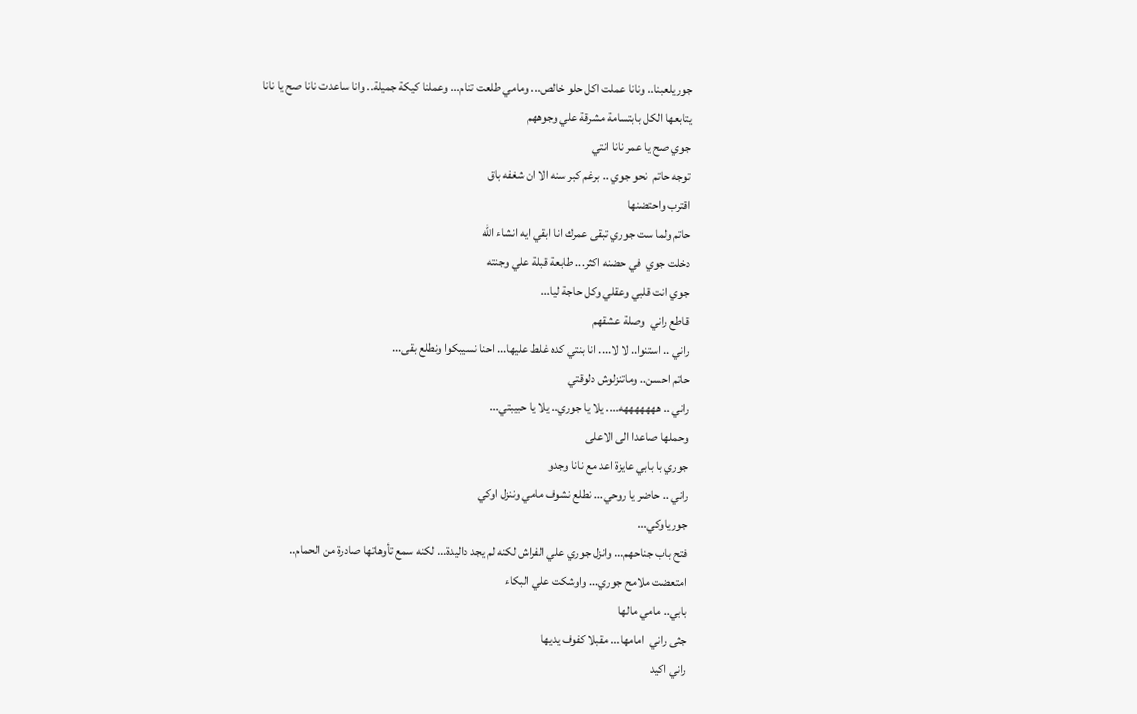جوريلعبنا.. ونانا عملت اكل حلو خالص... ومامي طلعت تنام... وعملنا كيكة جميلة.. وانا ساعدت نانا صح يا نانا
يتابعها الكل بابتسامة مشرقة علي وجوههم
جوي صح يا عمر نانا انتي
توجه حاتم  نحو جوي .. برغم كبر سنه الا ان شغفه باق
اقترب واحتضنها
حاتم ولما ست جوري تبقى عمرك انا ابقي ايه انشاء الله
دخلت جوي  في حضنه اكثر... طابعة قبلة علي وجنته
جوي انت قلبي وعقلي وكل حاجة ليا...
قاطع راني  وصلة عشقهم
راني .. استنوا.. لا لا.... انا بنتي كده غلط عليها... احنا نسيبكوا ونطلع بقى...
حاتم احسن.. وماتنزلوش دلوقتي
راني .. هههههههه.... يلا يا جوري.. يلا يا حبيبتي...
وحملها صاعدا الى الاعلى
جوري با بابي عايزة اعد مع نانا وجدو
راني .. حاضر يا روحي... نطلع نشوف مامي وننزل اوكي
جورياوكي...
فتح باب جناحهم... وانزل جوري علي الفراش لكنه لم يجد داليدة... لكنه سمع تأوهاتها صادرة من الحمام..
امتعضت ملامح جوري... واوشكت علي البكاء
بابي.. مامي مالها
جثى راني  امامها... مقبلا كفوف يديها
راني اكيد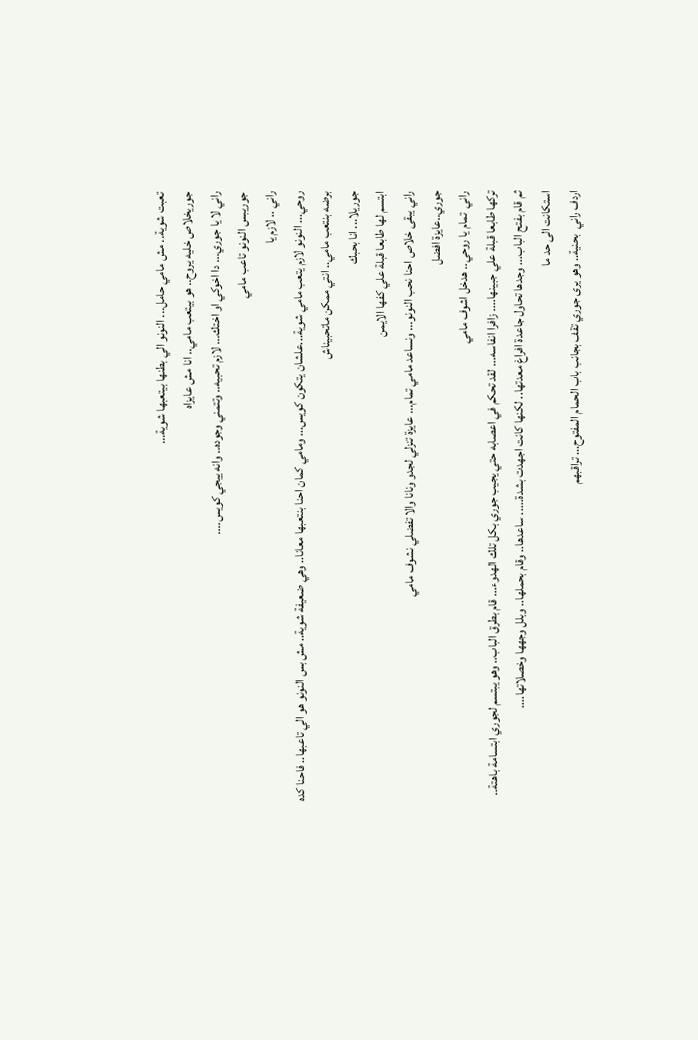تعبت شوية.. مش مامي حامل... النونو الي بطنها بيتعبها شوية...
جوريخلاص خليه يروح.. هو بيتعب مامي.. انا مش عايزاه
راني لا يا جوري... دا اخوكي او اختك... لازم تحبيه.. وتتمني وجوده.. وانه ييجي كويس....
جوريبس النونو تاعب مامي
راني .. لازم يا
روحي... النونو لازم يتعب مامي شوية...علشان يتكون كويس... ومامي كمان احنا بنتعبها معانا.. وهي ضعيفة شوية.. مش بس النونو هو الي تاعبها.. فاحنا كده برضه بنتعب مامي.. انتي ممكن ماتحبيناش
جوريلا... انا بحبك
ابتسم لها طابعا قبلة علي كفها الايمن
راني يبقى خلاص احنا نحب النونو... ونساعد مامي تمام... عايزة تنزلي لجدو ونانا والا تفضلي نشوف مامي
جوري..عايزة افضل
راني  تمام يا روحي.. هدخل اشوف مامي
تركها طابعا قبلة علي جبينها.... زافرا انفاسه... لقد تحكم في اعصابه حتي يجيب جوري بكل تلك الهدوء... قام بطرق الباب.. وهو يبتسم لجوري ابتسامة باهتة.. ثم قام بفتح الباب... وجدها تحاول جاعدة افراغ معدتها.. لكنها كانت اجهدت بشدة..... ساعدها.. وقام بحملها.. وبلل وجهها وخصلاتها....
استكانت الى حد ما
اردف راني  بحنية.. وهو يرى جوري تقف بجانب باب الحمام المفتوح... تراقبهم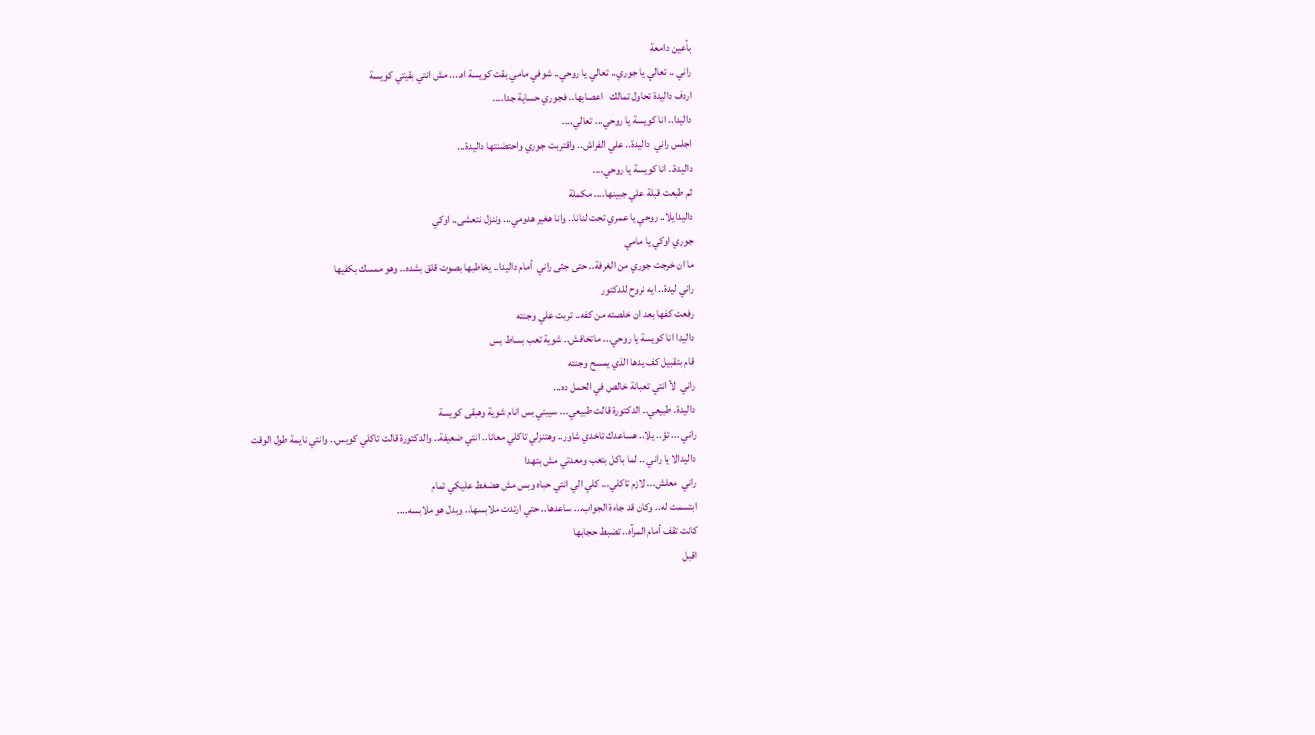بأعين دامعة
راني .. تعالي يا جوري.. تعالي يا روحي.. شوفي مامي بقت كويسة اه.... مش انتي بقيتي كويسة
اردف داليدة تحاول تمالك   اعصابها.. فجوري حساية جدا....
داليدا.. انا كويسة يا روحي... تعالي....
اجلس راني  داليدة.. علي الفراش.. واقتربت جوري واحتضنتها داليدة...
داليدة.. انا كويسة يا روحي....
ثم طبعت قبلة علي جبينها.... مكملة
داليدايلا.. روحي يا عمري تحت لنانا.. وانا هغير هدومي... وننزل نتعشى.. اوكي
جوري اوكي يا مامي
ما ان خرجت جوري من الغرفة.. حتى جثى راني  أمام داليدا.. يخاطبها بصوت قلق بشده.. وهو ممسك بكفيها
راني ليدة.. ايه نروح للدكتور
رفعت كفها بعد ان خلصته من كفه.. تربت علي وجنته
داليدا انا كويسة يا روحي... ماتخافش.. شوية تعب بساط بس
قام بتقبيل كف يدها الذي يمسح وجنته
راني  لأ انتي تعبانة خالص في الحمل ده...
داليدة. طبيعي.. الدكتورة قالت طبيعي... سيبني بس انام شوية وهبقى كويسة
راني ... تؤ.. يلا.. هساعدك تاخدي شاور.. وهتنزلي تاكلي معانا.. انتي ضعيفة.. والدكتورة قالت تاكلي كويس.. وانتي نايمة طول الوقت
داليدالا يا راني .. لما باكل بتعب ومعدتي مش بتهدا
راني  معلش... لازم تاكلي... كلي الي انتي حباه وبس مش هضغط عليكي تمام
ابتسمت له.. وكان قد جاءة الجواب... ساعدها.. حتي ارتدت ملابسها.. وبدل هو ملابسه....
كانت تقف أمام المرآه.. تضبط حجابها
اقبل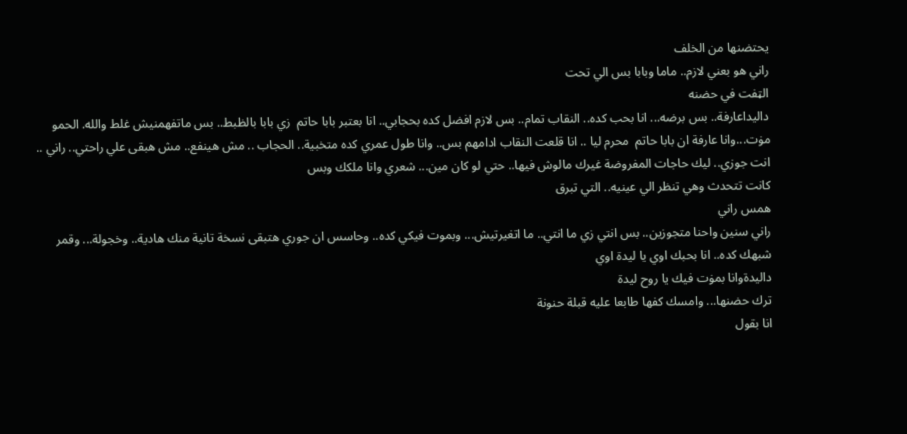يحتضنها من الخلف
راني هو بعني لازم.. ماما وبابا بس الي تحت
الټفت في حضنه
داليداعارفة.. بس برضه... انا بحب كده.. النقاب تمام.. بس لازم افضل كده بحجابي.. انا بعتبر بابا حاتم  زي بابا بالظبط.. بس ماتفهمنيش غلط والله. الحمو مۏت...وانا عارفة ان بابا حاتم  محرم ليا .. انا قلعت النقاب ادامهم بس.. وانا طول عمري كده متخبية.. الحجاب .. مش هينفع.. مش هبقى علي راحتي.. راني .. انت جوزي.. ليك حاجات المفروضة غيرك مالوش فيها.. حتي لو كان مين... شعري وانا ملكك وبس
كانت تتحدث وهي تنظر الي عينيه.. التي تبرق
همس راني
راني سنين واحنا متجوزين.. بس انتي زي ما انتي.. ما اتغيرتيش... وبموت فيكي كده.. وحاسس ان جوري هتبقى نسخة تانية منك هادية.. وخجولة... وقمر شبهك كده.. انا بحبك اوي يا ليدة اوي
داليدةوانا بمۏت فيك يا روح ليدة
ترك حضنها... وامسك كفها طابعا عليه قبلة حنونة
انا بقول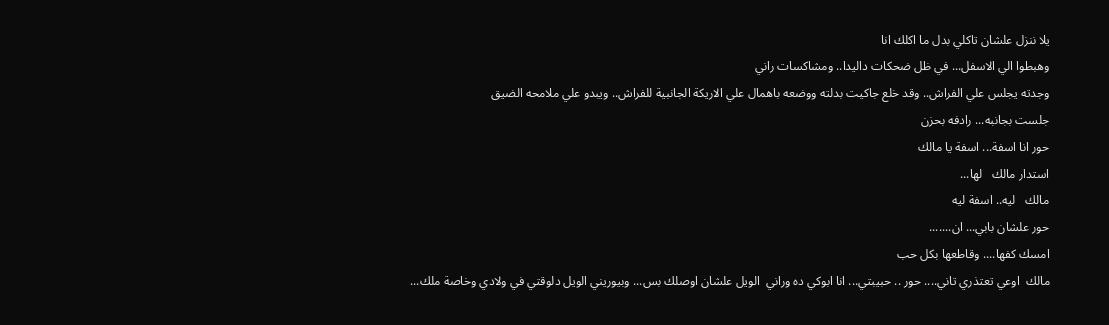يلا ننزل علشان تاكلي بدل ما اكلك انا
وهبطوا الي الاسفل... في ظل ضحكات داليدا.. ومشاكسات راني
وجدته يجلس علي الفراش.. وقد خلع جاكيت بدلته ووضعه باهمال علي الاريكة الجانبية للفراش.. ويبدو علي ملامحه الضيق
جلست بجانبه... رادفه بحزن
حور انا اسفة... اسفة يا مالك
استدار مالك   لها...
مالك   ليه.. اسفة ليه
حور علشان بابي... ان.......
امسك كفها.... وقاطعها بكل حب
مالك  اوعي تعتذري تاني.... حور .. حبيبتي... انا ابوكي ده وراني  الويل علشان اوصلك بس... وبيوريني الويل دلوقتي في ولادي وخاصة ملك...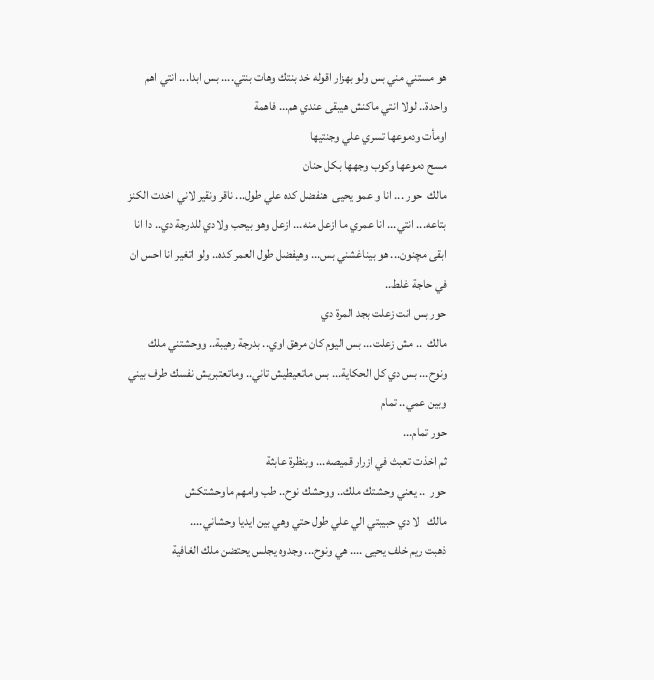هو مستني مني بس ولو بهزار اقوله خد بنتك وهات بنتي.... بس ابدا... انتي اهم واحدة.. لولا انتي ماكنش هيبقى عندي هم... فاهمة
اومأت ودموعها تسري علي وجنتيها
مسح دموعها وكوب وجهها بكل حنان
مالك  حور ... انا و عمو يحيى  هنفضل كده علي طول... ناقر ونقير لاني اخدت الكنز بتاعه... انتي... انا عمري ما ازعل منه... ازعل وهو بيحب ولادي للدرجة دي.. دا انا ابقى مچنون... هو بيناغشني بس... وهيفضل طول العمر كده.. ولو اتغير انا احس ان في حاجة غلط..
حور بس انت زعلت بجد المرة دي
مالك  .. مش زعلت... بس اليوم كان مرهق اوي.. بدرجة رهيبة.. ووحشتني ملك ونوح... بس دي كل الحكاية... بس ماتعيطيش تاني.. وماتعتبريش نفسك طرف بيني وبين عمي.. تمام
حور تمام...
ثم اخذت تعبث في ازرار قميصه... وبنظرة عابثة
حور  .. يعني وحشتك ملك.. ووحشك نوح.. طب وامهم ماوحشتكش
مالك   لا دي حبيبتي الي علي طول حتي وهي بين ايديا وحشاني....
ذهبت ريم خلف يحيى .... هي ونوح... وجدوه يجلس يحتضن ملك الغافية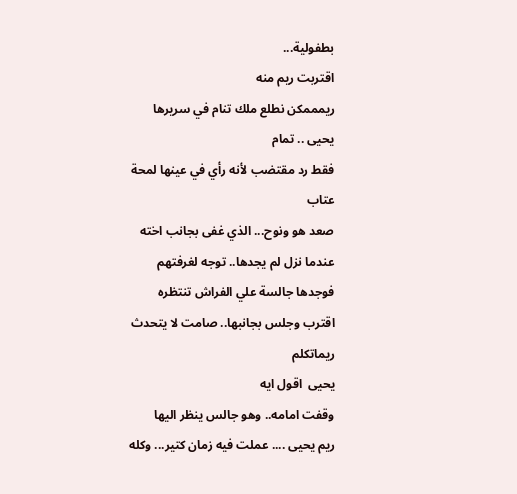بطفولية...
اقتربت ريم منه
ريمممكن نطلع ملك تنام في سريرها
يحيى .. تمام
فقط رد مقتضب لأنه رأي في عينها لمحة عتاب
صعد هو ونوح... الذي غفى بجانب اخته
عندما نزل لم يجدها.. توجه لغرفتهم فوجدها جالسة علي الفراش تنتظره
اقترب وجلس بجانبها.. صامت لا يتحدث
ريماتكلم
يحيى  اقول ايه
وقفت امامه.. وهو جالس ينظر اليها
ريم يحيى .... عملت فيه زمان كتير... وكله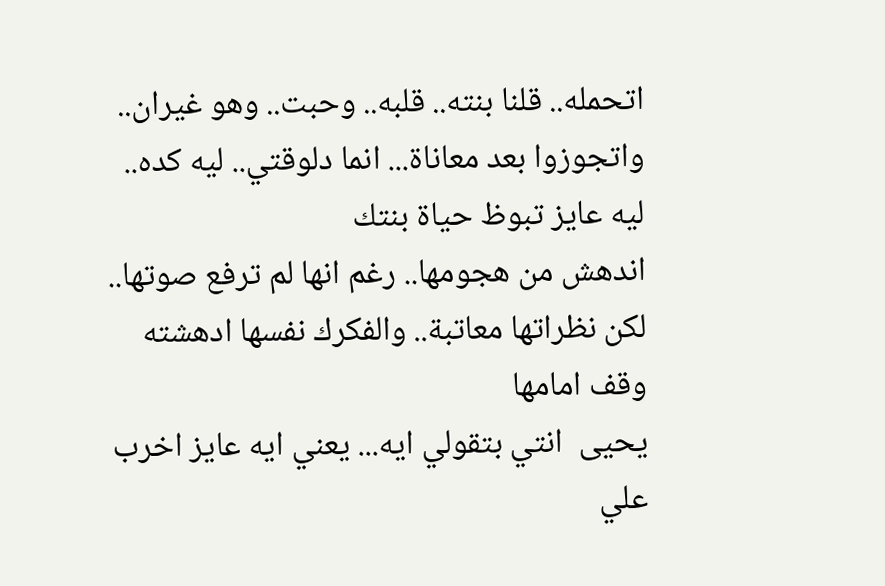اتحمله.. قلنا بنته.. قلبه.. وحبت.. وهو غيران.. واتجوزوا بعد معاناة... انما دلوقتي.. ليه كده.. ليه عايز تبوظ حياة بنتك
اندهش من هجومها.. رغم انها لم ترفع صوتها.. لكن نظراتها معاتبة.. والفكرك نفسها ادهشته
وقف امامها
يحيى  انتي بتقولي ايه... يعني ايه عايز اخرب علي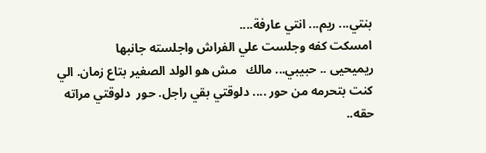بنتي... ريم... انتي عارفة....
امسكت كفه وجلست علي الفراش واجلسته جانبها
ريميحيى .. حبيبي... مالك   مش هو الولد الصغير بتاع زمان. الي كنت بتحرمه من حور .... دلوقتي بقي راجل. حور  دلوقتي مراته حقه..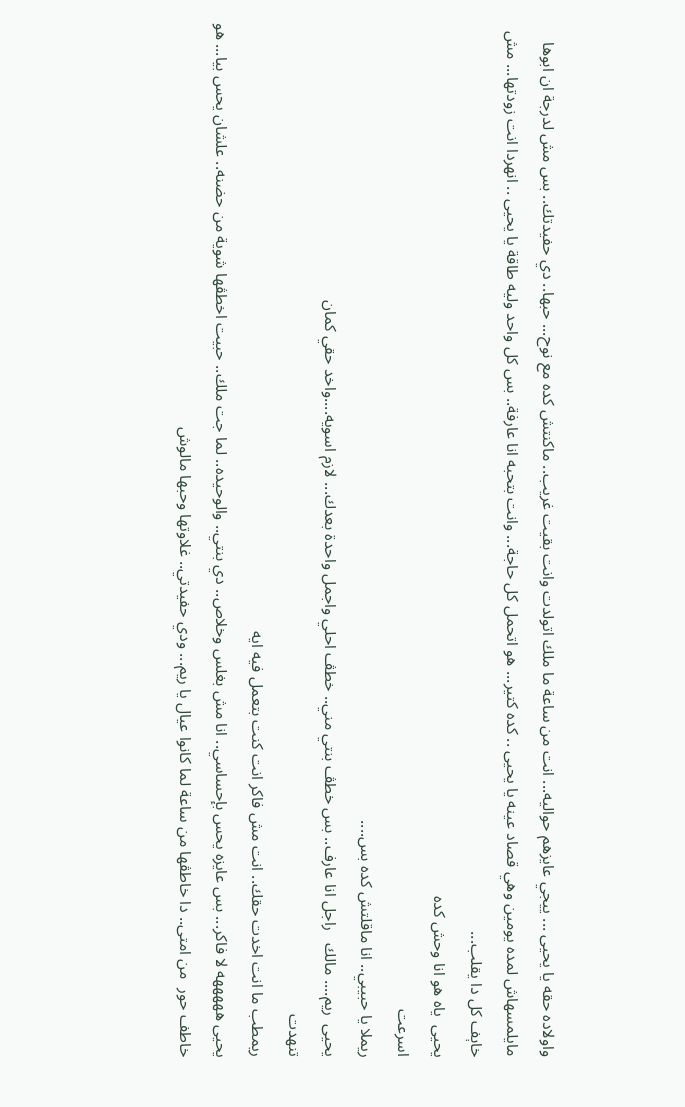واولاده حقه يا يحيى ... ييجي عايزهم حواليه... انت من ساعة ما ملك اتولدت وانت بقيت غريب.. ماكنتش كده مع نوح... حبها.. دي حفيدتك.. بس مش لدرجة ان ابوها مايلمسهاش لمده يومين وهي قصاد عينه يا يحيى .. كده كتير... هو اتحمل كل حاجة... وانت بتحبه انا عارفة.. بس كل واحد وليه طاقة يا يحيى .. انهردا انت زودتها... مش خاېف كل دا يقلب...
يحيى  ياه هو انا وحش كده
اسرعت
ريملا يا حبيبي.. انا ماقلتش كده بس....
يحيى  ريم.... مالك   راجل انا عارف.. بس خطڤ بنتي مني.. خطڤ احلي واجمل واحدة بعدك... لازم اسويه....واخد حقي كمان
تنهدت
ريمطب ما انت اخدت حقك.. انت مش فاكر انت كنت بتعمل فيه ايه
يحيى هههههه لا فاكر... بس عايزه يحس بإحساسي.. انا مش بغلس وخلاص.. دي بنتي.. والوحيده.. لما جت ملك.. حبيت اخطڤها شوية من حضنه.. علشان يحس بيا... هو خاطف حور  من امتى.. دا خاطڤها من ساعة لما كانوا عيال يا ريم... ودي حفيدتي.. غلاوتها وحبها مالوش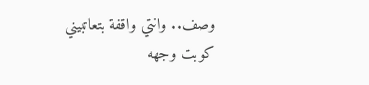وصف.. وانتي واقفة بتعاتبيني
كوبت وجهه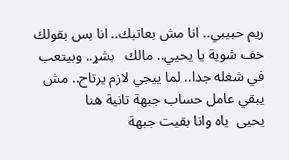ريم حبيبي.. انا مش بعاتبك.. انا بس بقولك خف شوية يا يحيي.. مالك   بشړ.. وبيتعب في شغله جدا.. لما ييجي لازم يرتاح.. مش يبقي عامل حساب جبهة تانية هنا
يحيى  ياه وانا بقيت جبهة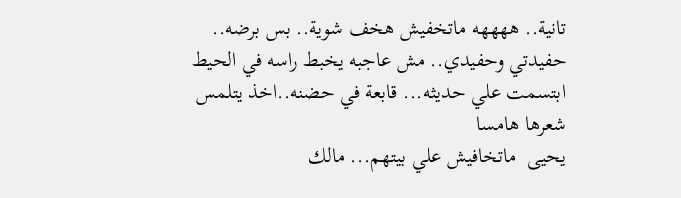تانية.. ههههه ماتخفيش هخف شوية.. بس برضه.. حفيدتي وحفيدي.. مش عاجبه يخبط راسه في الحيط
ابتسمت علي حديثه... قابعة في حضنه..اخذ يتلمس شعرها هامسا
يحيى  ماتخافيش علي بيتهم... مالك